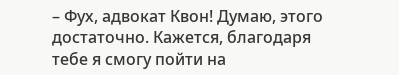– Фух, адвокат Квон! Думаю, этого достаточно. Кажется, благодаря тебе я смогу пойти на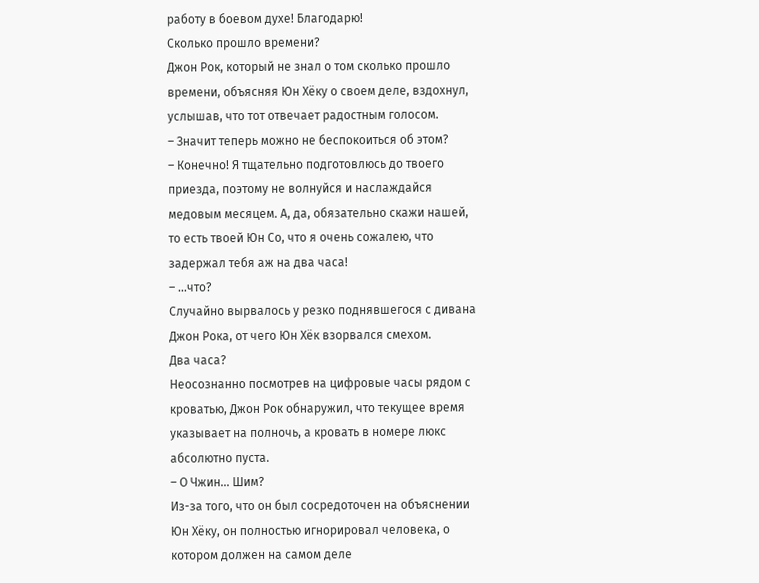работу в боевом духе! Благодарю!
Сколько прошло времени?
Джон Рок, который не знал о том сколько прошло времени, объясняя Юн Хёку о своем деле, вздохнул, услышав, что тот отвечает радостным голосом.
– Значит теперь можно не беспокоиться об этом?
– Конечно! Я тщательно подготовлюсь до твоего приезда, поэтому не волнуйся и наслаждайся медовым месяцем. А, да, обязательно скажи нашей, то есть твоей Юн Со, что я очень сожалею, что задержал тебя аж на два часа!
– …что?
Случайно вырвалось у резко поднявшегося с дивана Джон Рока, от чего Юн Хёк взорвался смехом.
Два часа?
Неосознанно посмотрев на цифровые часы рядом с кроватью, Джон Рок обнаружил, что текущее время указывает на полночь, а кровать в номере люкс абсолютно пуста.
– О Чжин… Шим?
Из-за того, что он был сосредоточен на объяснении Юн Хёку, он полностью игнорировал человека, о котором должен на самом деле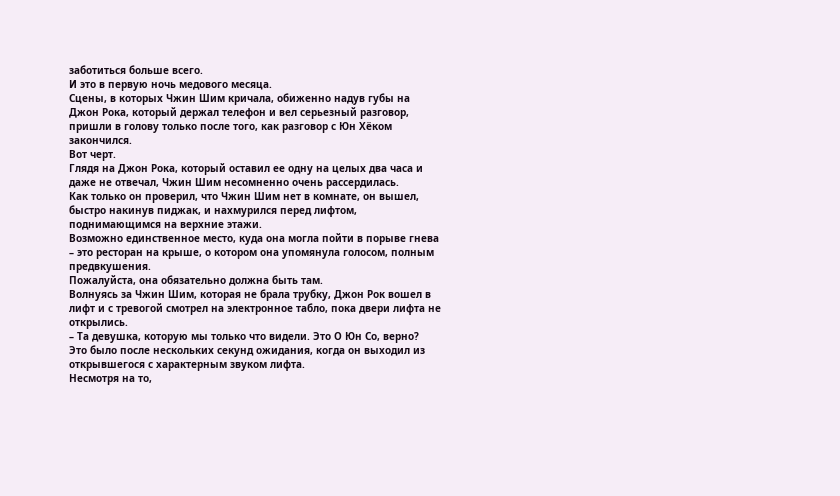заботиться больше всего.
И это в первую ночь медового месяца.
Сцены, в которых Чжин Шим кричала, обиженно надув губы на Джон Рока, который держал телефон и вел серьезный разговор, пришли в голову только после того, как разговор с Юн Хёком закончился.
Вот черт.
Глядя на Джон Рока, который оставил ее одну на целых два часа и даже не отвечал, Чжин Шим несомненно очень рассердилась.
Как только он проверил, что Чжин Шим нет в комнате, он вышел, быстро накинув пиджак, и нахмурился перед лифтом, поднимающимся на верхние этажи.
Возможно единственное место, куда она могла пойти в порыве гнева – это ресторан на крыше, о котором она упомянула голосом, полным предвкушения.
Пожалуйста, она обязательно должна быть там.
Волнуясь за Чжин Шим, которая не брала трубку, Джон Рок вошел в лифт и с тревогой смотрел на электронное табло, пока двери лифта не открылись.
– Та девушка, которую мы только что видели. Это О Юн Со, верно?
Это было после нескольких секунд ожидания, когда он выходил из открывшегося с характерным звуком лифта.
Несмотря на то,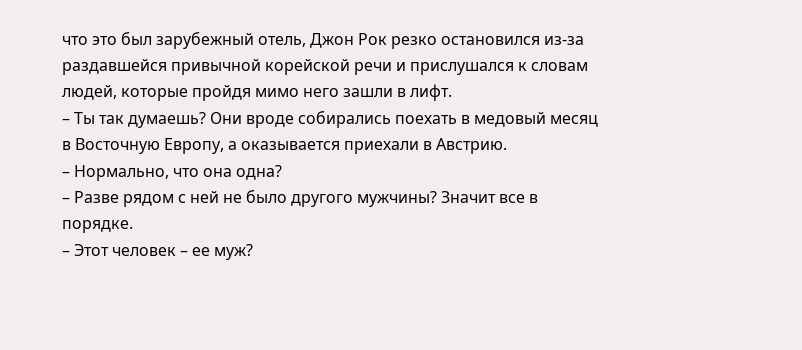что это был зарубежный отель, Джон Рок резко остановился из-за раздавшейся привычной корейской речи и прислушался к словам людей, которые пройдя мимо него зашли в лифт.
– Ты так думаешь? Они вроде собирались поехать в медовый месяц в Восточную Европу, а оказывается приехали в Австрию.
– Нормально, что она одна?
– Разве рядом с ней не было другого мужчины? Значит все в порядке.
– Этот человек – ее муж?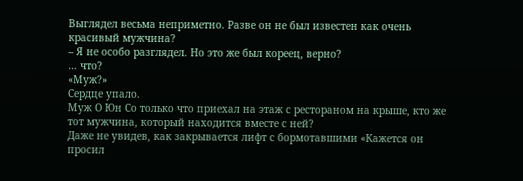Выглядел весьма неприметно. Разве он не был известен как очень красивый мужчина?
– Я не особо разглядел. Но это же был кореец, верно?
… что?
«Муж?»
Сердце упало.
Муж О Юн Со только что приехал на этаж с рестораном на крыше, кто же тот мужчина, который находится вместе с ней?
Даже не увидев, как закрывается лифт с бормотавшими «Кажется он просил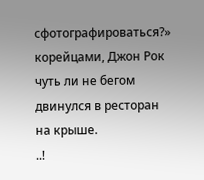сфотографироваться?» корейцами, Джон Рок чуть ли не бегом двинулся в ресторан на крыше.
..!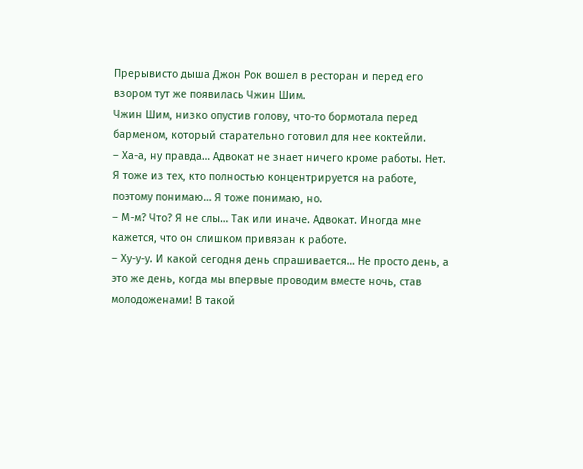Прерывисто дыша Джон Рок вошел в ресторан и перед его взором тут же появилась Чжин Шим.
Чжин Шим, низко опустив голову, что-то бормотала перед барменом, который старательно готовил для нее коктейли.
– Ха-а, ну правда… Адвокат не знает ничего кроме работы. Нет. Я тоже из тех, кто полностью концентрируется на работе, поэтому понимаю… Я тоже понимаю, но.
– М-м? Что? Я не слы… Так или иначе. Адвокат. Иногда мне кажется, что он слишком привязан к работе.
– Ху-у-у. И какой сегодня день спрашивается… Не просто день, а это же день, когда мы впервые проводим вместе ночь, став молодоженами! В такой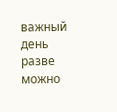важный день разве можно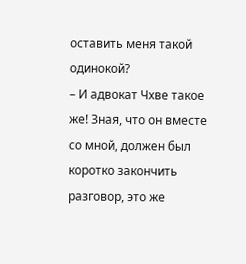оставить меня такой одинокой?
– И адвокат Чхве такое же! Зная, что он вместе со мной, должен был коротко закончить разговор, это же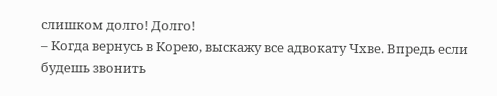слишком долго! Долго!
– Когда вернусь в Корею, выскажу все адвокату Чхве. Впредь если будешь звонить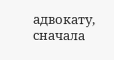адвокату, сначала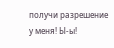получи разрешение у меня! Ы-ы!